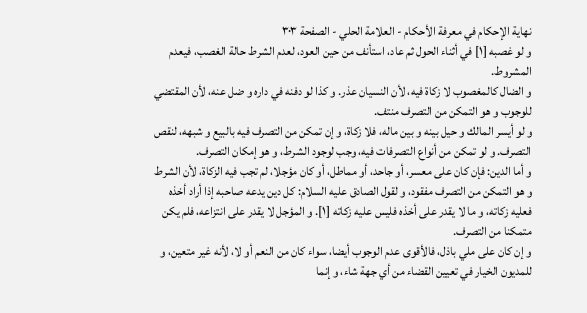نهاية الإحكام في معرفة الأحكام - العلامة الحلي - الصفحة ٣٠٣
و لو غصبه [١] في أثناء الحول ثم عاد، استأنف من حين العود، لعدم الشرط حالة الغصب، فيعدم المشروط.
و الضال كالمغصوب لا زكاة فيه، لأن النسيان عذر. و كذا لو دفنه في داره و ضل عنه، لأن المقتضي للوجوب و هو التمكن من التصرف منتف.
و لو أيسر المالك و حيل بينه و بين ماله، فلا زكاة، و إن تمكن من التصرف فيه بالبيع و شبهه، لنقص التصرف. و لو تمكن من أنواع التصرفات فيه، وجب لوجود الشرط، و هو إمكان التصرف.
و أما الدين: فإن كان على معسر، أو جاحد، أو مماطل، أو كان مؤجلا، لم تجب فيه الزكاة، لأن الشرط و هو التمكن من التصرف مفقود، و لقول الصادق عليه السلام: كل دين يدعه صاحبه إذا أراد أخذه فعليه زكاته، و ما لا يقدر على أخذه فليس عليه زكاته [١]. و المؤجل لا يقدر على انتزاعه، فلم يكن متمكنا من التصرف.
و إن كان على ملي باذل، فالأقوى عدم الوجوب أيضا، سواء كان من النعم أو لا، لأنه غير متعين، و للمديون الخيار في تعيين القضاء من أي جهة شاء، و إنما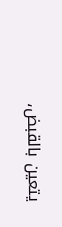يتعين بالقبض،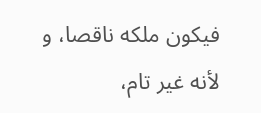فيكون ملكه ناقصا، و لأنه غير تام،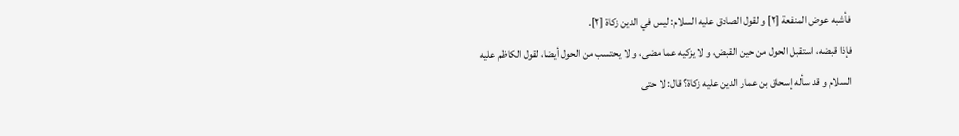فأشبه عوض المنفعة [٢] و لقول الصادق عليه السلام: ليس في الدين زكاة [٢].
فإذا قبضه، استقبل الحول من حين القبض، و لا يزكيه عما مضى، و لا يحتسب من الحول أيضا، لقول الكاظم عليه السلام و قد سأله إسحاق بن عمار الدين عليه زكاة؟ قال: لا حتى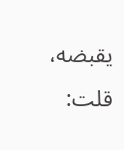يقبضه، قلت: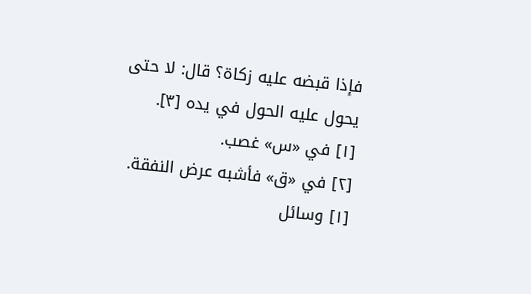فإذا قبضه عليه زكاة؟ قال: لا حتى يحول عليه الحول في يده [٣].
[١] في «س» غصب.
[٢] في «ق» فأشبه عرض النفقة.
[١] وسائل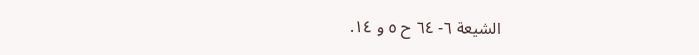الشيعة ٦- ٦٤ ح ٥ و ١٤.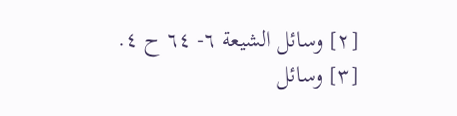[٢] وسائل الشيعة ٦- ٦٤ ح ٤.
[٣] وسائل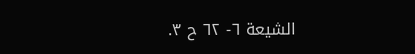الشيعة ٦- ٦٢ ح ٣.